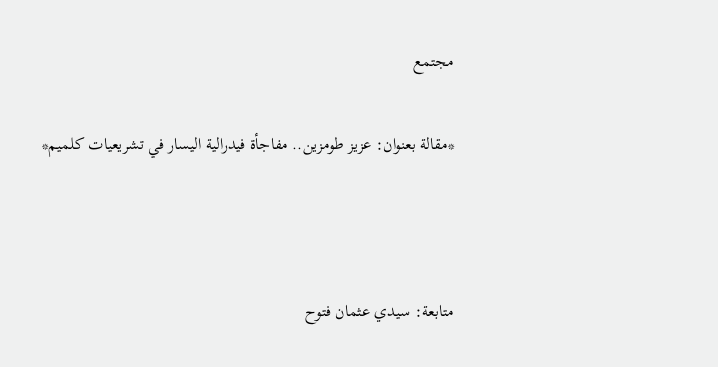مجتمع

*مقالة بعنوان: عزيز طومزين.. مفاجأة فيدرالية اليسار في تشريعيات كلميم*



متابعة: سيدي عثمان فتوح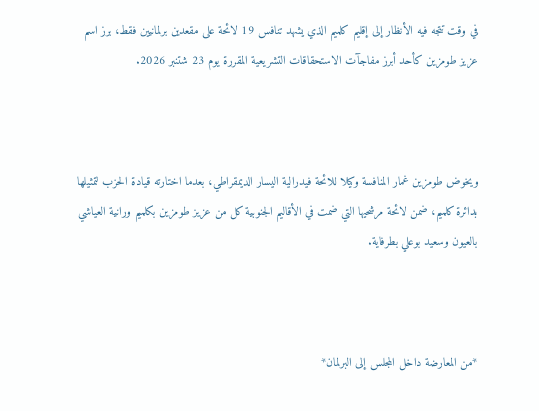في وقت تتجه فيه الأنظار إلى إقليم كلميم الذي يشهد تنافس 19 لائحة على مقعدين برلمانيين فقط، برز اسم عزيز طومزين كأحد أبرز مفاجآت الاستحقاقات التشريعية المقررة يوم 23 شتنبر 2026.



ويخوض طومزين غمار المنافسة وكيلا للائحة فيدرالية اليسار الديمقراطي، بعدما اختارته قيادة الحزب لتمثيلها بدائرة كلميم، ضمن لائحة مرشحيها التي ضمت في الأقاليم الجنوبية كل من عزيز طومزين بكلميم ورانية العياشي بالعيون وسعيد بوعلي بطرفاية.



*من المعارضة داخل المجلس إلى البرلمان*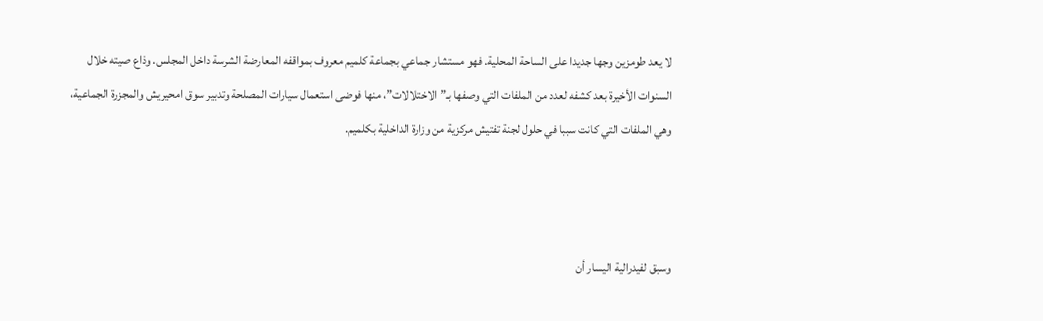لا يعد طومزين وجها جديدا على الساحة المحلية. فهو مستشار جماعي بجماعة كلميم معروف بمواقفه المعارضة الشرسة داخل المجلس. وذاع صيته خلال السنوات الأخيرة بعد كشفه لعدد من الملفات التي وصفها بـ”الاختلالات”، منها فوضى استعمال سيارات المصلحة وتدبير سوق امحيريش والمجزرة الجماعية، وهي الملفات التي كانت سببا في حلول لجنة تفتيش مركزية من وزارة الداخلية بكلميم.



وسبق لفيدرالية اليسار أن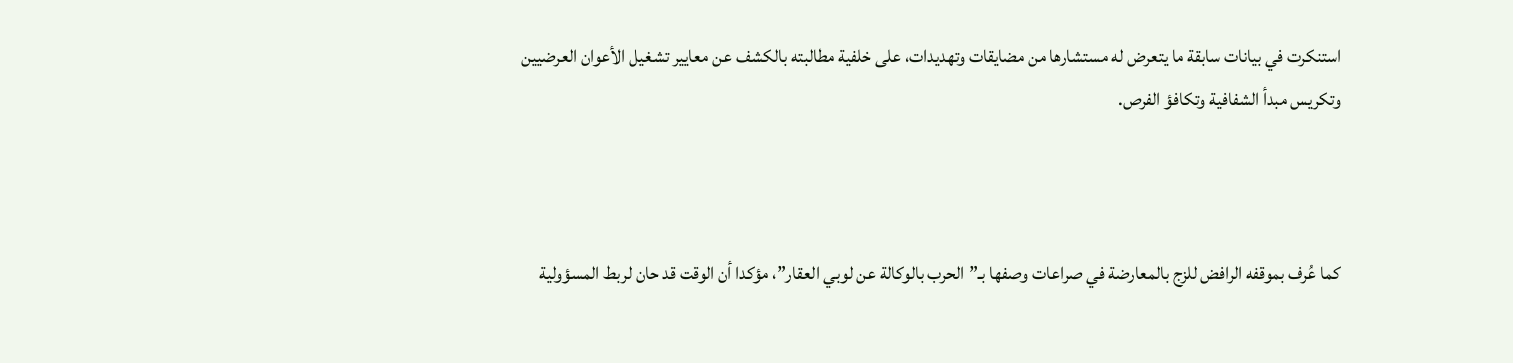استنكرت في بيانات سابقة ما يتعرض له مستشارها من مضايقات وتهديدات، على خلفية مطالبته بالكشف عن معايير تشغيل الأعوان العرضيين وتكريس مبدأ الشفافية وتكافؤ الفرص.



كما عُرف بموقفه الرافض للزج بالمعارضة في صراعات وصفها بـ”الحرب بالوكالة عن لوبي العقار”، مؤكدا أن الوقت قد حان لربط المسؤولية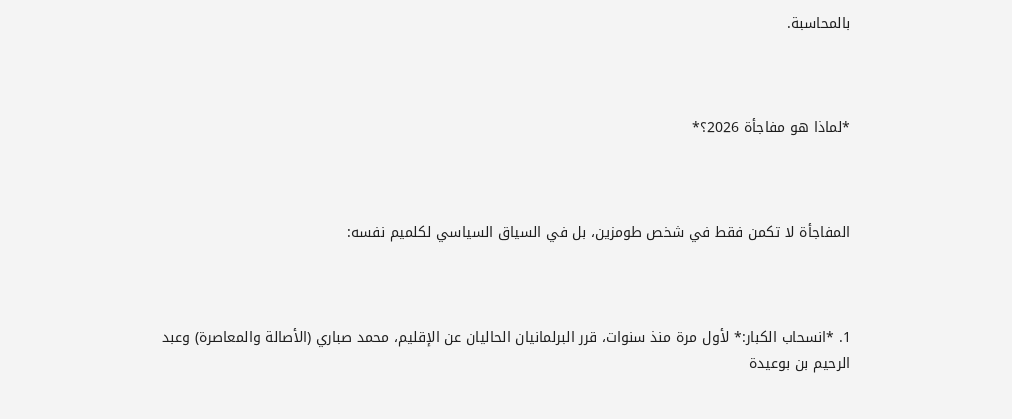بالمحاسبة.



*لماذا هو مفاجأة 2026؟*



المفاجأة لا تكمن فقط في شخص طومزين، بل في السياق السياسي لكلميم نفسه:



1. *انسحاب الكبار:* لأول مرة منذ سنوات، قرر البرلمانيان الحاليان عن الإقليم، محمد صباري (الأصالة والمعاصرة) وعبد الرحيم بن بوعيدة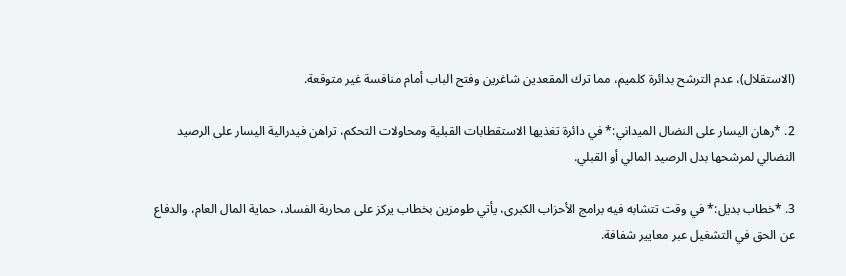(الاستقلال)، عدم الترشح بدائرة كلميم، مما ترك المقعدين شاغرين وفتح الباب أمام منافسة غير متوقعة.

2. *رهان اليسار على النضال الميداني:* في دائرة تغذيها الاستقطابات القبلية ومحاولات التحكم، تراهن فيدرالية اليسار على الرصيد النضالي لمرشحها بدل الرصيد المالي أو القبلي.

3. *خطاب بديل:* في وقت تتشابه فيه برامج الأحزاب الكبرى، يأتي طومزين بخطاب يركز على محاربة الفساد، حماية المال العام، والدفاع عن الحق في التشغيل عبر معايير شفافة.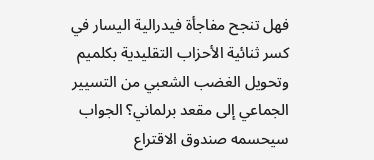فهل تنجح مفاجأة فيدرالية اليسار في كسر ثنائية الأحزاب التقليدية بكلميم وتحويل الغضب الشعبي من التسيير الجماعي إلى مقعد برلماني؟ الجواب سيحسمه صندوق الاقتراع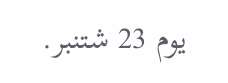يوم 23 شتنبر.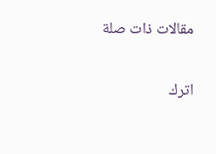مقالات ذات صلة

اترك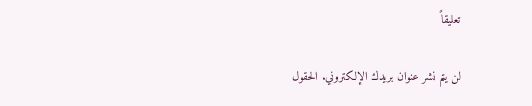تعليقاً

لن يتم نشر عنوان بريدك الإلكتروني. الحقول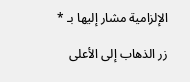الإلزامية مشار إليها بـ *

زر الذهاب إلى الأعلى